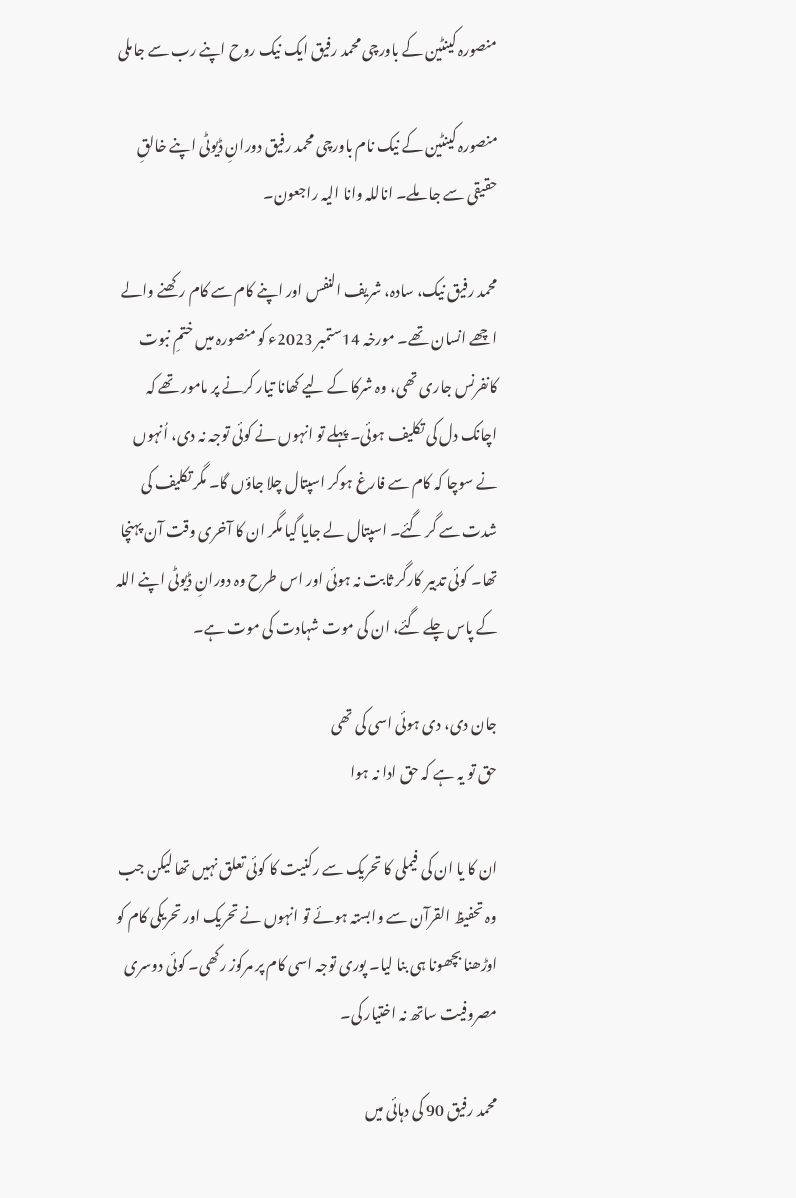منصورہ کینٹین کے باورچی محمد رفیق ایک نیک روح اپنے رب سے جاملی

منصورہ کینٹین کے نیک نام باورچی محمد رفیق دورانِ ڈیوٹی اپنے خالقِ حقیقی سے جا ملے۔ اناللہ وانا الیہ راجعون۔

محمد رفیق نیک، سادہ، شریف النفس اور اپنے کام سے کام رکھنے والے اچھے انسان تھے۔ مورخہ 14ستمبر 2023ء کو منصورہ میں ختمِ نبوت کانفرنس جاری تھی، وہ شرکا کے لیے کھانا تیار کرنے پر مامور تھے کہ اچانک دل کی تکلیف ہوئی۔ پہلے تو انہوں نے کوئی توجہ نہ دی، اُنہوں نے سوچا کہ کام سے فارغ ہوکر اسپتال چلا جاؤں گا۔ مگر تکلیف کی شدت سے گر گئے۔ اسپتال لے جایا گیا مگر ان کا آخری وقت آن پہنچا تھا۔ کوئی تدبیر کارگر ثابت نہ ہوئی اور اس طرح وہ دورانِ ڈیوٹی اپنے اللہ کے پاس چلے گئے، ان کی موت شہادت کی موت ہے۔

جان دی، دی ہوئی اسی کی تھی
حق تو یہ ہے کہ حق ادا نہ ہوا

ان کا یا ان کی فیملی کا تحریک سے رکنیت کا کوئی تعلق نہیں تھا لیکن جب وہ تحفیظ القرآن سے وابستہ ہوئے تو انہوں نے تحریک اور تحریکی کام کو اوڑھنا بچھونا ہی بنا لیا۔ پوری توجہ اسی کام پر مرکوز رکھی۔ کوئی دوسری مصروفیت ساتھ نہ اختیار کی۔

محمد رفیق 90 کی دہائی میں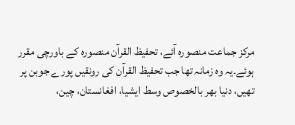مرکز جماعت منصورہ آئے، تحفیظ القرآن منصورہ کے باورچی مقرر ہوئے۔یہ وہ زمانہ تھا جب تحفیظ القرآن کی رونقیں پورے جوبن پر تھیں، دنیا بھر بالخصوص وسط ایشیا، افغانستان، چین،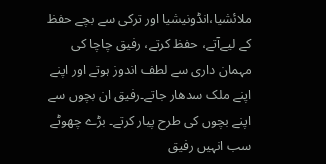ملائشیا،انڈونیشیا اور ترکی سے بچے حفظ کے لیےآتے، حفظ کرتے، رفیق چاچا کی مہمان داری سے لطف اندوز ہوتے اور اپنے اپنے ملک سدھار جاتے۔رفیق ان بچوں سے اپنے بچوں کی طرح پیار کرتے۔ بڑے چھوٹے سب انہیں رفیق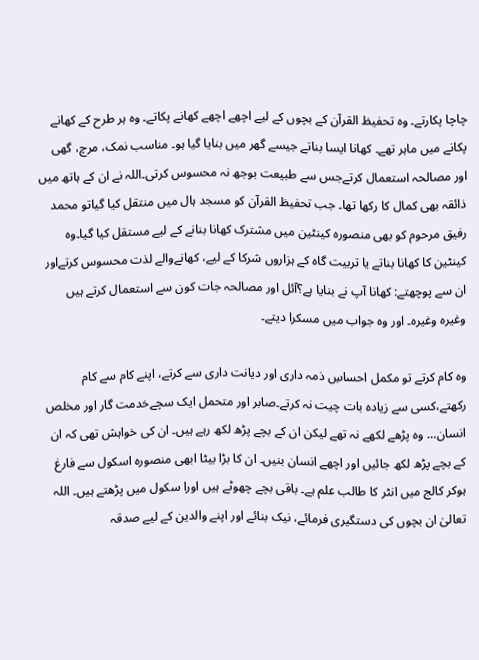چاچا پکارتے۔ وہ تحفیظ القرآن کے بچوں کے لیے اچھے اچھے کھانے پکاتے۔ وہ ہر طرح کے کھانے پکانے میں ماہر تھے۔ کھانا ایسا بناتے جیسے گھر میں بنایا گیا ہو۔ مناسب نمک، مرچ، گھی اور مصالحہ استعمال کرتےجس سے طبیعت بوجھ نہ محسوس کرتی۔اللہ نے ان کے ہاتھ میں ذائقہ بھی کمال کا رکھا تھا۔ جب تحفیظ القرآن کو مسجد ہال میں منتقل کیا گیاتو محمد رفیق مرحوم کو بھی منصورہ کینٹین میں مشترک کھانا بنانے کے لیے مستقل کیا گیا۔وہ کینٹین کا کھانا بناتے یا تربیت گاہ کے ہزاروں شرکا کے لیے، کھانےوالے لذت محسوس کرتےاور ان سے پوچھتے: کھانا آپ نے بنایا ہے؟آئل اور مصالحہ جات کون سے استعمال کرتے ہیں وغیرہ وغیرہ۔ اور وہ جواب میں مسکرا دیتے۔

وہ کام کرتے تو مکمل احساسِ ذمہ داری اور دیانت داری سے کرتے، اپنے کام سے کام رکھتے،کسی سے زیادہ بات چیت نہ کرتے۔صابر اور متحمل ایک سچےخدمت گار اور مخلص انسان… وہ پڑھے لکھے نہ تھے لیکن ان کے بچے پڑھ لکھ رہے ہیں۔ ان کی خواہش تھی کہ ان کے بچے پڑھ لکھ جائیں اور اچھے انسان بنیں۔ ان کا بڑا بیٹا ابھی منصورہ اسکول سے فارغ ہوکر کالج میں انٹر کا طالب علم ہے۔ باقی بچے چھوٹے ہیں اورا سکول میں پڑھتے ہیں۔ اللہ تعالیٰ ان بچوں کی دستگیری فرمائے، نیک بنائے اور اپنے والدین کے لیے صدقہ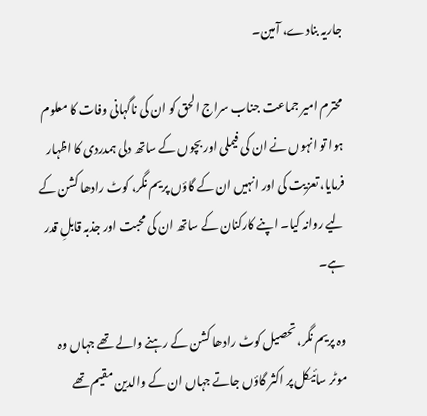جاریہ بنادے، آمین۔

محترم امیر جماعت جناب سراج الحق کو ان کی ناگہانی وفات کا معلوم ہوا تو انہوں نے ان کی فیملی اور بچوں کے ساتھ دلی ہمدردی کا اظہار فرمایا، تعزیت کی اور انہیں ان کے گاؤں پریم نگر، کوٹ رادھا کشن کے لیے روانہ کیا۔ اپنے کارکنان کے ساتھ ان کی محبت اور جذبہ قابلِ قدر ہے۔

وہ پریم نگر، تحصیل کوٹ رادھا کشن کے رہنے والے تھے جہاں وہ موٹر سائیکل پر اکثر گاؤں جاتے جہاں ان کے والدین مقیم تھے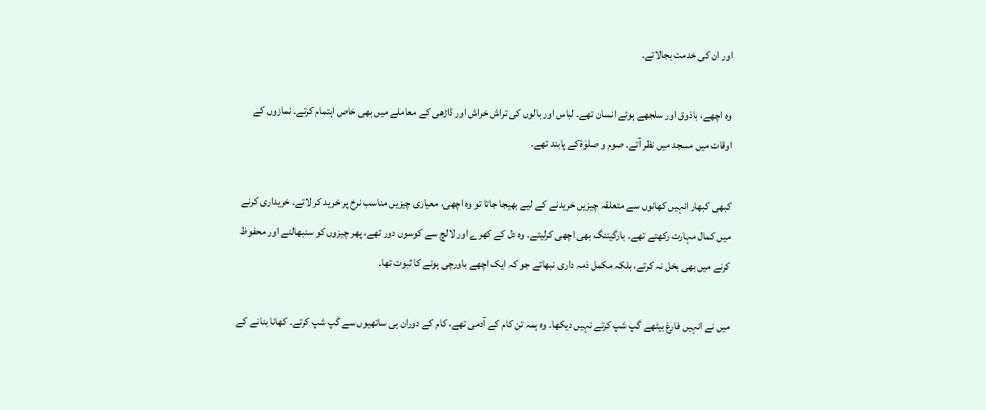اور ان کی خدمت بجالاتے۔

وہ اچھے، باذوق اور سلجھے ہوئے انسان تھے۔ لباس اور بالوں کی تراش خراش اور ڈاڑھی کے معاملے میں بھی خاص اہتمام کرتے۔ نمازوں کے اوقات میں مسجد میں نظر آتے۔ صوم و صلوٰۃکے پابند تھے۔

کبھی کبھار انہیں کھانوں سے متعلقہ چیزیں خریدنے کے لیے بھیجا جاتا تو وہ اچھی، معیاری چیزیں مناسب نرخ پر خرید کر لاتے۔ خریداری کرنے میں کمال مہارت رکھتے تھے۔ بارگیننگ بھی اچھی کرلیتے۔ وہ دل کے کھرے اور لالچ سے کوسوں دور تھے، پھر چیزوں کو سنبھالنے اور محفوظ کرنے میں بھی بخل نہ کرتے، بلکہ مکمل ذمہ داری نبھاتے جو کہ ایک اچھے باورچی ہونے کا ثبوت تھا۔

میں نے انہیں فارغ بیٹھے گپ شپ کرتے نہیں دیکھا۔ وہ ہمہ تن کام کے آدمی تھے، کام کے دوران ہی ساتھیوں سے گپ شپ کرتے۔ کھانا بنانے کے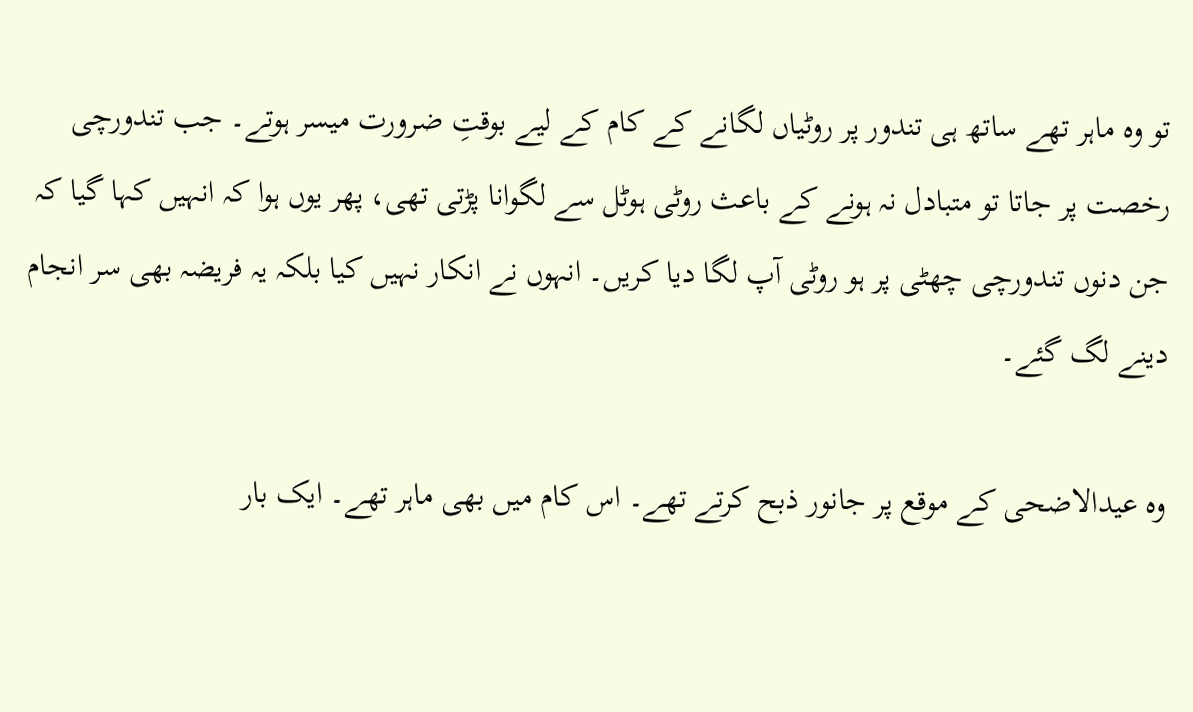تو وہ ماہر تھے ساتھ ہی تندور پر روٹیاں لگانے کے کام کے لیے بوقتِ ضرورت میسر ہوتے۔ جب تندورچی رخصت پر جاتا تو متبادل نہ ہونے کے باعث روٹی ہوٹل سے لگوانا پڑتی تھی، پھر یوں ہوا کہ انہیں کہا گیا کہ جن دنوں تندورچی چھٹی پر ہو روٹی آپ لگا دیا کریں۔ انہوں نے انکار نہیں کیا بلکہ یہ فریضہ بھی سر انجام دینے لگ گئے۔

وہ عیدالاضحی کے موقع پر جانور ذبح کرتے تھے۔ اس کام میں بھی ماہر تھے۔ ایک بار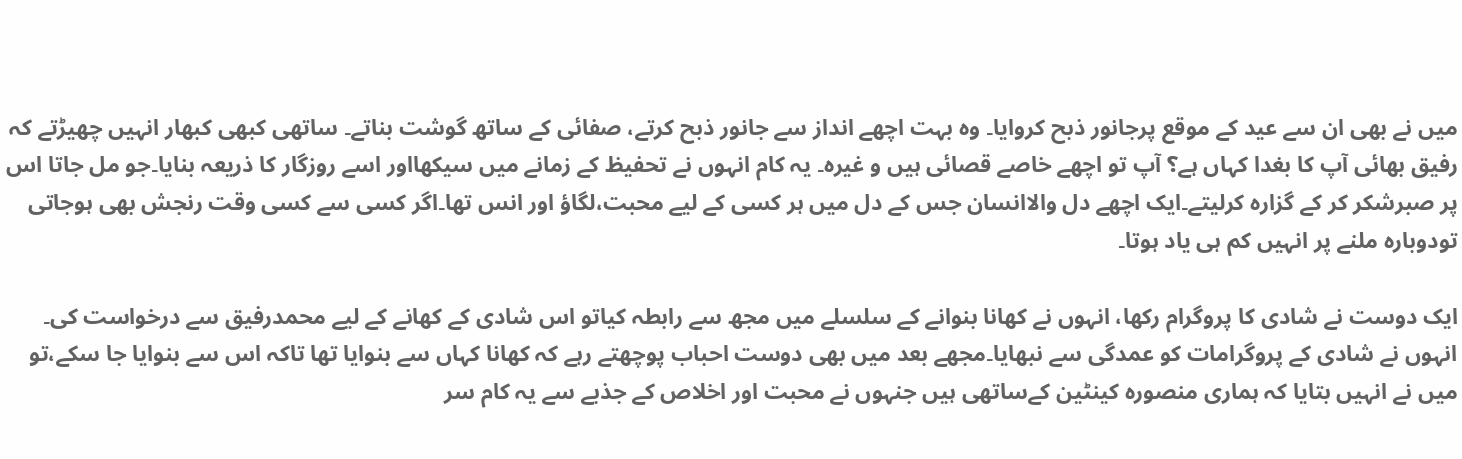میں نے بھی ان سے عید کے موقع پرجانور ذبح کروایا۔ وہ بہت اچھے انداز سے جانور ذبح کرتے، صفائی کے ساتھ گوشت بناتے۔ ساتھی کبھی کبھار انہیں چھیڑتے کہ رفیق بھائی آپ کا بغدا کہاں ہے؟ آپ تو اچھے خاصے قصائی ہیں و غیرہ۔ یہ کام انہوں نے تحفیظ کے زمانے میں سیکھااور اسے روزگار کا ذریعہ بنایا۔جو مل جاتا اس پر صبرشکر کر کے گزارہ کرلیتے۔ایک اچھے دل والاانسان جس کے دل میں ہر کسی کے لیے محبت،لگاؤ اور انس تھا۔اگر کسی سے کسی وقت رنجش بھی ہوجاتی تودوبارہ ملنے پر انہیں کم ہی یاد ہوتا۔

ایک دوست نے شادی کا پروگرام رکھا، انہوں نے کھانا بنوانے کے سلسلے میں مجھ سے رابطہ کیاتو اس شادی کے کھانے کے لیے محمدرفیق سے درخواست کی۔ انہوں نے شادی کے پروگرامات کو عمدگی سے نبھایا۔مجھے بعد میں بھی دوست احباب پوچھتے رہے کہ کھانا کہاں سے بنوایا تھا تاکہ اس سے بنوایا جا سکے،تو میں نے انہیں بتایا کہ ہماری منصورہ کینٹین کےساتھی ہیں جنہوں نے محبت اور اخلاص کے جذبے سے یہ کام سر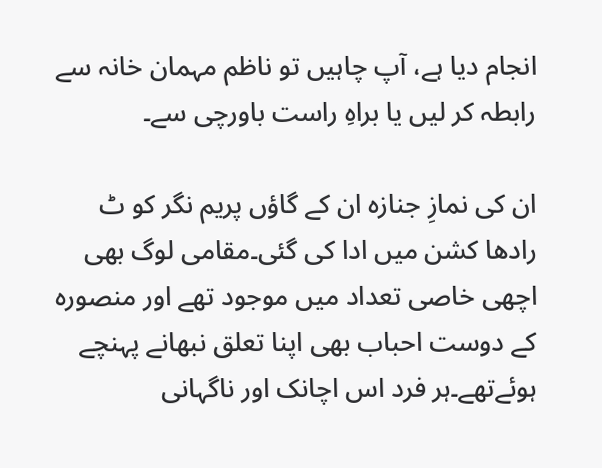انجام دیا ہے، آپ چاہیں تو ناظم مہمان خانہ سے رابطہ کر لیں یا براہِ راست باورچی سے۔

ان کی نمازِ جنازہ ان کے گاؤں پریم نگر کو ٹ رادھا کشن میں ادا کی گئی۔مقامی لوگ بھی اچھی خاصی تعداد میں موجود تھے اور منصورہ کے دوست احباب بھی اپنا تعلق نبھانے پہنچے ہوئےتھے۔ہر فرد اس اچانک اور ناگہانی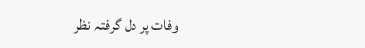وفات پر دل گرفتہ نظر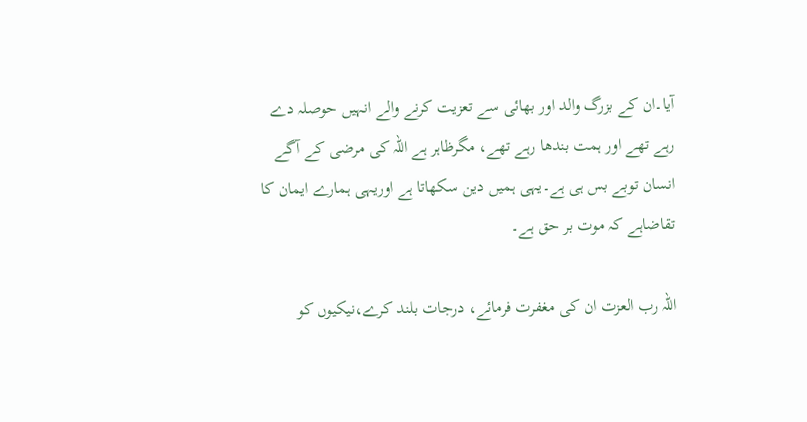آیا۔ان کے بزرگ والد اور بھائی سے تعزیت کرنے والے انہیں حوصلہ دے رہے تھے اور ہمت بندھا رہے تھے، مگرظاہر ہے اللہ کی مرضی کے آگے انسان توبے بس ہی ہے۔یہی ہمیں دین سکھاتا ہے اوریہی ہمارے ایمان کا تقاضاہے کہ موت بر حق ہے۔

اللہ رب العزت ان کی مغفرت فرمائے، درجات بلند کرے،نیکیوں کو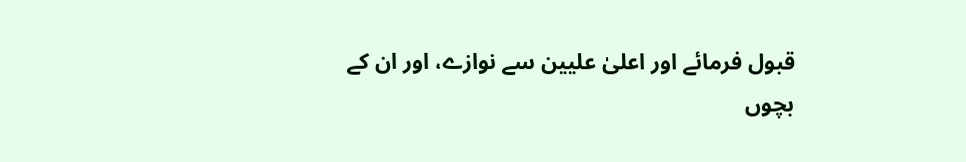قبول فرمائے اور اعلیٰ علیین سے نوازے، اور ان کے بچوں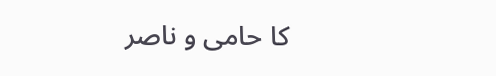کا حامی و ناصر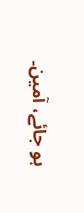ہو جائے، آمین۔